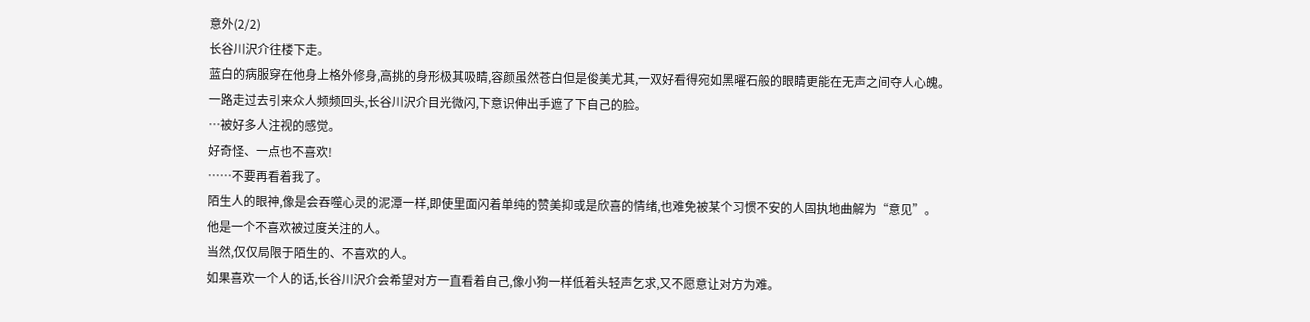意外(2/2)
长谷川沢介往楼下走。
蓝白的病服穿在他身上格外修身,高挑的身形极其吸睛,容颜虽然苍白但是俊美尤其,一双好看得宛如黑曜石般的眼睛更能在无声之间夺人心魄。
一路走过去引来众人频频回头,长谷川沢介目光微闪,下意识伸出手遮了下自己的脸。
…被好多人注视的感觉。
好奇怪、一点也不喜欢!
……不要再看着我了。
陌生人的眼神,像是会吞噬心灵的泥潭一样,即使里面闪着单纯的赞美抑或是欣喜的情绪,也难免被某个习惯不安的人固执地曲解为“意见”。
他是一个不喜欢被过度关注的人。
当然,仅仅局限于陌生的、不喜欢的人。
如果喜欢一个人的话,长谷川沢介会希望对方一直看着自己,像小狗一样低着头轻声乞求,又不愿意让对方为难。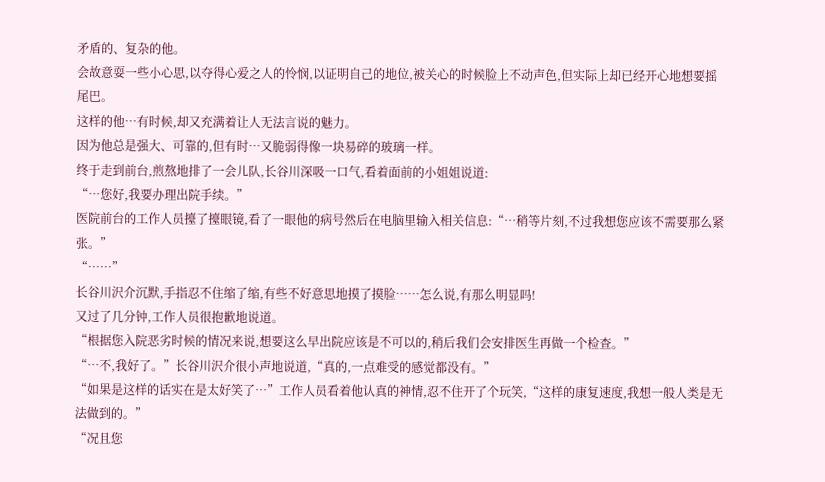矛盾的、复杂的他。
会故意耍一些小心思,以夺得心爱之人的怜悯,以证明自己的地位,被关心的时候脸上不动声色,但实际上却已经开心地想要摇尾巴。
这样的他…有时候,却又充满着让人无法言说的魅力。
因为他总是强大、可靠的,但有时…又脆弱得像一块易碎的玻璃一样。
终于走到前台,煎熬地排了一会儿队,长谷川深吸一口气,看着面前的小姐姐说道:
“…您好,我要办理出院手续。”
医院前台的工作人员擡了擡眼镜,看了一眼他的病号然后在电脑里输入相关信息:“…稍等片刻,不过我想您应该不需要那么紧张。”
“……”
长谷川沢介沉默,手指忍不住缩了缩,有些不好意思地摸了摸脸……怎么说,有那么明显吗!
又过了几分钟,工作人员很抱歉地说道。
“根据您入院恶劣时候的情况来说,想要这么早出院应该是不可以的,稍后我们会安排医生再做一个检查。”
“…不,我好了。”长谷川沢介很小声地说道,“真的,一点难受的感觉都没有。”
“如果是这样的话实在是太好笑了…”工作人员看着他认真的神情,忍不住开了个玩笑,“这样的康复速度,我想一般人类是无法做到的。”
“况且您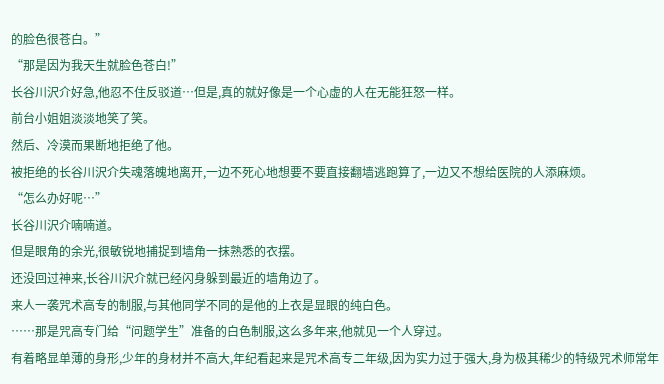的脸色很苍白。”
“那是因为我天生就脸色苍白!”
长谷川沢介好急,他忍不住反驳道…但是,真的就好像是一个心虚的人在无能狂怒一样。
前台小姐姐淡淡地笑了笑。
然后、冷漠而果断地拒绝了他。
被拒绝的长谷川沢介失魂落魄地离开,一边不死心地想要不要直接翻墙逃跑算了,一边又不想给医院的人添麻烦。
“怎么办好呢…”
长谷川沢介喃喃道。
但是眼角的余光,很敏锐地捕捉到墙角一抹熟悉的衣摆。
还没回过神来,长谷川沢介就已经闪身躲到最近的墙角边了。
来人一袭咒术高专的制服,与其他同学不同的是他的上衣是显眼的纯白色。
……那是咒高专门给“问题学生”准备的白色制服,这么多年来,他就见一个人穿过。
有着略显单薄的身形,少年的身材并不高大,年纪看起来是咒术高专二年级,因为实力过于强大,身为极其稀少的特级咒术师常年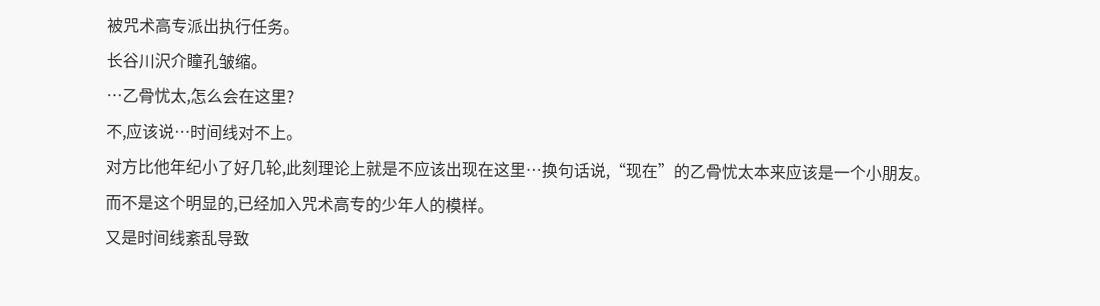被咒术高专派出执行任务。
长谷川沢介瞳孔皱缩。
…乙骨忧太,怎么会在这里?
不,应该说…时间线对不上。
对方比他年纪小了好几轮,此刻理论上就是不应该出现在这里…换句话说,“现在”的乙骨忧太本来应该是一个小朋友。
而不是这个明显的,已经加入咒术高专的少年人的模样。
又是时间线紊乱导致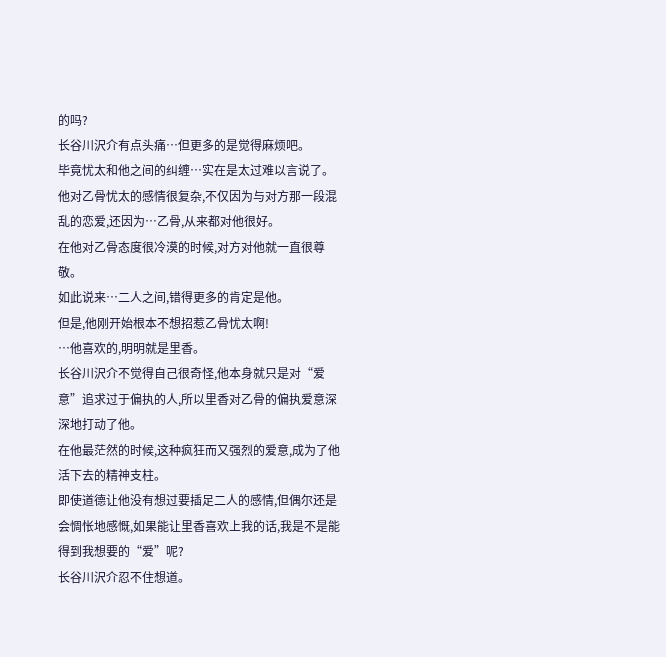的吗?
长谷川沢介有点头痛…但更多的是觉得麻烦吧。
毕竟忧太和他之间的纠缠…实在是太过难以言说了。
他对乙骨忧太的感情很复杂,不仅因为与对方那一段混乱的恋爱,还因为…乙骨,从来都对他很好。
在他对乙骨态度很冷漠的时候,对方对他就一直很尊敬。
如此说来…二人之间,错得更多的肯定是他。
但是,他刚开始根本不想招惹乙骨忧太啊!
…他喜欢的,明明就是里香。
长谷川沢介不觉得自己很奇怪,他本身就只是对“爱意”追求过于偏执的人,所以里香对乙骨的偏执爱意深深地打动了他。
在他最茫然的时候,这种疯狂而又强烈的爱意,成为了他活下去的精神支柱。
即使道德让他没有想过要插足二人的感情,但偶尔还是会惆怅地感慨,如果能让里香喜欢上我的话,我是不是能得到我想要的“爱”呢?
长谷川沢介忍不住想道。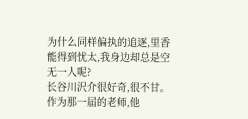为什么同样偏执的追逐,里香能得到忧太,我身边却总是空无一人呢?
长谷川沢介很好奇,很不甘。
作为那一届的老师,他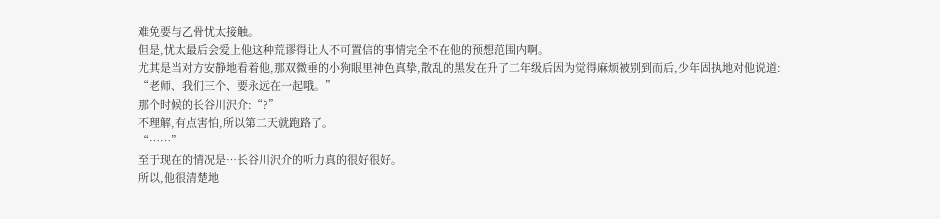难免要与乙骨忧太接触。
但是,忧太最后会爱上他这种荒谬得让人不可置信的事情完全不在他的预想范围内啊。
尤其是当对方安静地看着他,那双微垂的小狗眼里神色真挚,散乱的黑发在升了二年级后因为觉得麻烦被别到而后,少年固执地对他说道:
“老师、我们三个、要永远在一起哦。”
那个时候的长谷川沢介:“?”
不理解,有点害怕,所以第二天就跑路了。
“……”
至于现在的情况是…长谷川沢介的听力真的很好很好。
所以,他很清楚地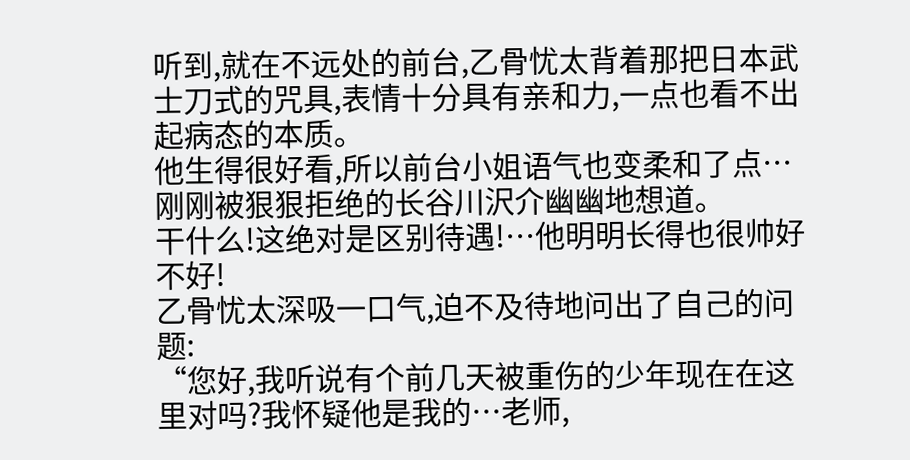听到,就在不远处的前台,乙骨忧太背着那把日本武士刀式的咒具,表情十分具有亲和力,一点也看不出起病态的本质。
他生得很好看,所以前台小姐语气也变柔和了点…刚刚被狠狠拒绝的长谷川沢介幽幽地想道。
干什么!这绝对是区别待遇!…他明明长得也很帅好不好!
乙骨忧太深吸一口气,迫不及待地问出了自己的问题:
“您好,我听说有个前几天被重伤的少年现在在这里对吗?我怀疑他是我的…老师,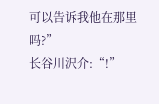可以告诉我他在那里吗?”
长谷川沢介:“!”